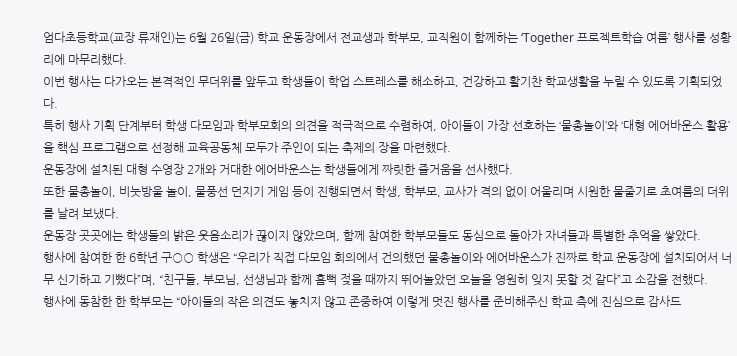엄다초등학교(교장 류재인)는 6월 26일(금) 학교 운동장에서 전교생과 학부모, 교직원이 함께하는 ‘Together 프로젝트학습 여름’ 행사를 성황리에 마무리했다.
이번 행사는 다가오는 본격적인 무더위를 앞두고 학생들이 학업 스트레스를 해소하고, 건강하고 활기찬 학교생활을 누릴 수 있도록 기획되었다.
특히 행사 기획 단계부터 학생 다모임과 학부모회의 의견을 적극적으로 수렴하여, 아이들이 가장 선호하는 ‘물총놀이’와 ‘대형 에어바운스 활용’을 핵심 프로그램으로 선정해 교육공동체 모두가 주인이 되는 축제의 장을 마련했다.
운동장에 설치된 대형 수영장 2개와 거대한 에어바운스는 학생들에게 짜릿한 즐거움을 선사했다.
또한 물총놀이, 비눗방울 놀이, 물풍선 던지기 게임 등이 진행되면서 학생, 학부모, 교사가 격의 없이 어울리며 시원한 물줄기로 초여름의 더위를 날려 보냈다.
운동장 곳곳에는 학생들의 밝은 웃음소리가 끊이지 않았으며, 함께 참여한 학부모들도 동심으로 돌아가 자녀들과 특별한 추억을 쌓았다.
행사에 참여한 한 6학년 구○○ 학생은 “우리가 직접 다모임 회의에서 건의했던 물총놀이와 에어바운스가 진짜로 학교 운동장에 설치되어서 너무 신기하고 기뻤다”며, “친구들, 부모님, 선생님과 함께 흠뻑 젖을 때까지 뛰어놀았던 오늘을 영원히 잊지 못할 것 같다”고 소감을 전했다.
행사에 동참한 한 학부모는 “아이들의 작은 의견도 놓치지 않고 존중하여 이렇게 멋진 행사를 준비해주신 학교 측에 진심으로 감사드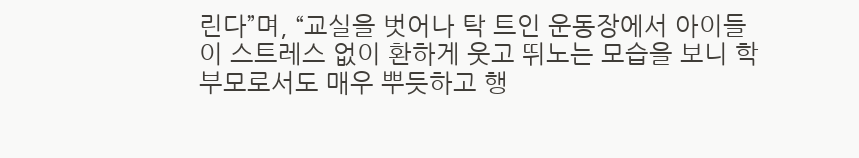린다”며, “교실을 벗어나 탁 트인 운동장에서 아이들이 스트레스 없이 환하게 웃고 뛰노는 모습을 보니 학부모로서도 매우 뿌듯하고 행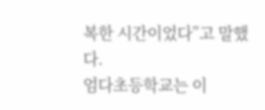복한 시간이었다”고 말했다.
엄다초등학교는 이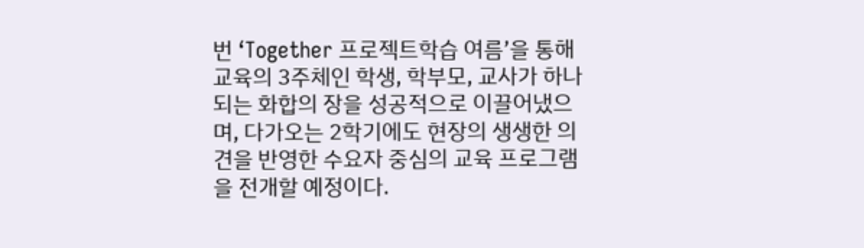번 ‘Together 프로젝트학습 여름’을 통해 교육의 3주체인 학생, 학부모, 교사가 하나 되는 화합의 장을 성공적으로 이끌어냈으며, 다가오는 2학기에도 현장의 생생한 의견을 반영한 수요자 중심의 교육 프로그램을 전개할 예정이다.